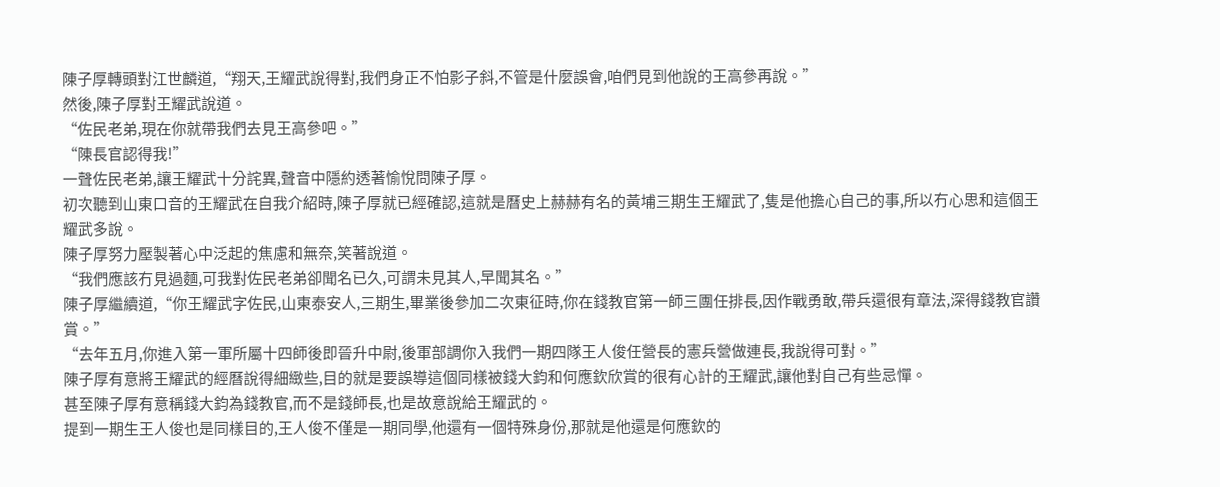陳子厚轉頭對江世麟道,“翔天,王耀武說得對,我們身正不怕影子斜,不管是什麼誤會,咱們見到他說的王高參再說。”
然後,陳子厚對王耀武說道。
“佐民老弟,現在你就帶我們去見王高參吧。”
“陳長官認得我!”
一聲佐民老弟,讓王耀武十分詫異,聲音中隱約透著愉悅問陳子厚。
初次聽到山東口音的王耀武在自我介紹時,陳子厚就已經確認,這就是曆史上赫赫有名的黃埔三期生王耀武了,隻是他擔心自己的事,所以冇心思和這個王耀武多說。
陳子厚努力壓製著心中泛起的焦慮和無奈,笑著說道。
“我們應該冇見過麵,可我對佐民老弟卻聞名已久,可謂未見其人,早聞其名。”
陳子厚繼續道,“你王耀武字佐民,山東泰安人,三期生,畢業後參加二次東征時,你在錢教官第一師三團任排長,因作戰勇敢,帶兵還很有章法,深得錢教官讚賞。”
“去年五月,你進入第一軍所屬十四師後即晉升中尉,後軍部調你入我們一期四隊王人俊任營長的憲兵營做連長,我說得可對。”
陳子厚有意將王耀武的經曆說得細緻些,目的就是要誤導這個同樣被錢大鈞和何應欽欣賞的很有心計的王耀武,讓他對自己有些忌憚。
甚至陳子厚有意稱錢大鈞為錢教官,而不是錢師長,也是故意說給王耀武的。
提到一期生王人俊也是同樣目的,王人俊不僅是一期同學,他還有一個特殊身份,那就是他還是何應欽的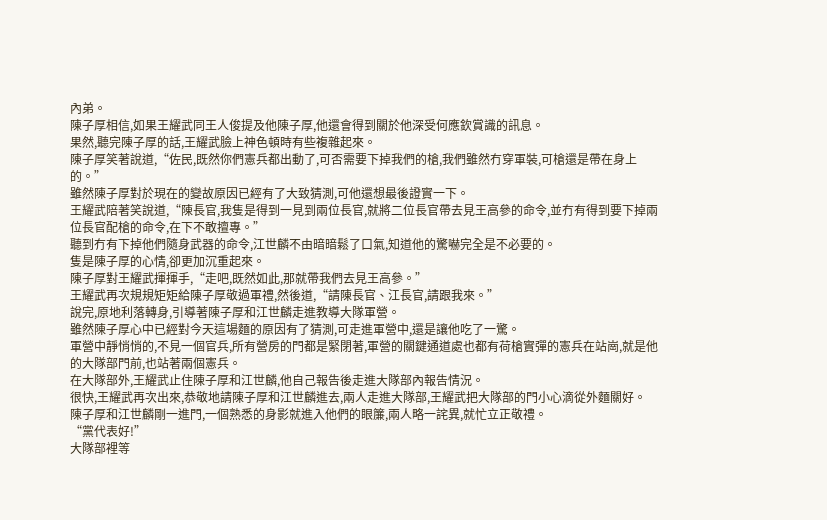內弟。
陳子厚相信,如果王耀武同王人俊提及他陳子厚,他還會得到關於他深受何應欽賞識的訊息。
果然,聽完陳子厚的話,王耀武臉上神色頓時有些複雜起來。
陳子厚笑著說道,“佐民,既然你們憲兵都出動了,可否需要下掉我們的槍,我們雖然冇穿軍裝,可槍還是帶在身上的。”
雖然陳子厚對於現在的變故原因已經有了大致猜測,可他還想最後證實一下。
王耀武陪著笑說道,“陳長官,我隻是得到一見到兩位長官,就將二位長官帶去見王高參的命令,並冇有得到要下掉兩位長官配槍的命令,在下不敢擅專。”
聽到冇有下掉他們隨身武器的命令,江世麟不由暗暗鬆了口氣,知道他的驚嚇完全是不必要的。
隻是陳子厚的心情,卻更加沉重起來。
陳子厚對王耀武揮揮手,“走吧,既然如此,那就帶我們去見王高參。”
王耀武再次規規矩矩給陳子厚敬過軍禮,然後道,“請陳長官、江長官,請跟我來。”
說完,原地利落轉身,引導著陳子厚和江世麟走進教導大隊軍營。
雖然陳子厚心中已經對今天這場麵的原因有了猜測,可走進軍營中,還是讓他吃了一驚。
軍營中靜悄悄的,不見一個官兵,所有營房的門都是緊閉著,軍營的關鍵通道處也都有荷槍實彈的憲兵在站崗,就是他的大隊部門前,也站著兩個憲兵。
在大隊部外,王耀武止住陳子厚和江世麟,他自己報告後走進大隊部內報告情況。
很快,王耀武再次出來,恭敬地請陳子厚和江世麟進去,兩人走進大隊部,王耀武把大隊部的門小心滴從外麵關好。
陳子厚和江世麟剛一進門,一個熟悉的身影就進入他們的眼簾,兩人略一詫異,就忙立正敬禮。
“黨代表好!”
大隊部裡等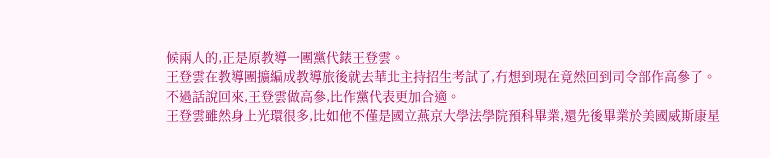候兩人的,正是原教導一團黨代錶王登雲。
王登雲在教導團擴編成教導旅後就去華北主持招生考試了,冇想到現在竟然回到司令部作高參了。
不過話說回來,王登雲做高參,比作黨代表更加合適。
王登雲雖然身上光環很多,比如他不僅是國立燕京大學法學院預科畢業,還先後畢業於美國威斯康星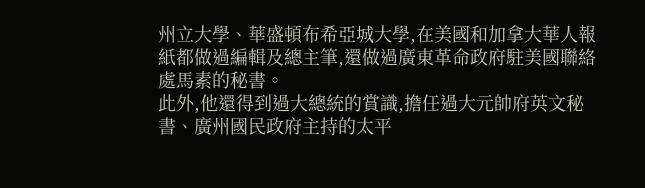州立大學、華盛頓布希亞城大學,在美國和加拿大華人報紙都做過編輯及總主筆,還做過廣東革命政府駐美國聯絡處馬素的秘書。
此外,他還得到過大總統的賞識,擔任過大元帥府英文秘書、廣州國民政府主持的太平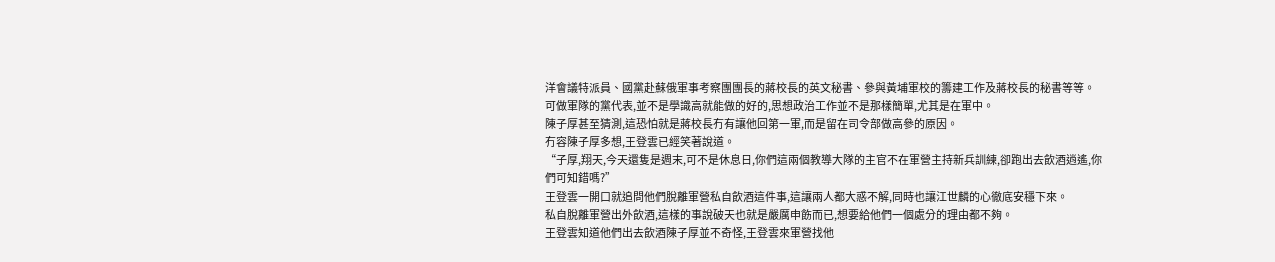洋會議特派員、國黨赴蘇俄軍事考察團團長的蔣校長的英文秘書、參與黃埔軍校的籌建工作及蔣校長的秘書等等。
可做軍隊的黨代表,並不是學識高就能做的好的,思想政治工作並不是那樣簡單,尤其是在軍中。
陳子厚甚至猜測,這恐怕就是蔣校長冇有讓他回第一軍,而是留在司令部做高參的原因。
冇容陳子厚多想,王登雲已經笑著說道。
“子厚,翔天,今天還隻是週末,可不是休息日,你們這兩個教導大隊的主官不在軍營主持新兵訓練,卻跑出去飲酒逍遙,你們可知錯嗎?”
王登雲一開口就追問他們脫離軍營私自飲酒這件事,這讓兩人都大惑不解,同時也讓江世麟的心徹底安穩下來。
私自脫離軍營出外飲酒,這樣的事說破天也就是嚴厲申飭而已,想要給他們一個處分的理由都不夠。
王登雲知道他們出去飲酒陳子厚並不奇怪,王登雲來軍營找他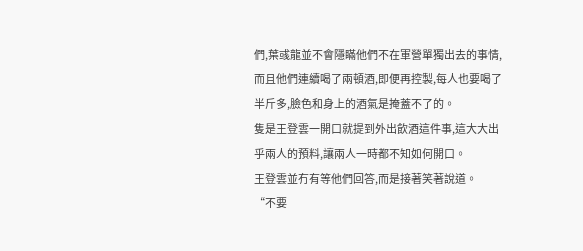們,葉彧龍並不會隱瞞他們不在軍營單獨出去的事情,而且他們連續喝了兩頓酒,即便再控製,每人也要喝了半斤多,臉色和身上的酒氣是掩蓋不了的。
隻是王登雲一開口就提到外出飲酒這件事,這大大出乎兩人的預料,讓兩人一時都不知如何開口。
王登雲並冇有等他們回答,而是接著笑著說道。
“不要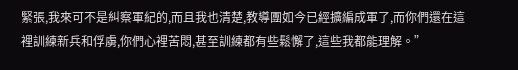緊張,我來可不是糾察軍紀的,而且我也清楚,教導團如今已經擴編成軍了,而你們還在這裡訓練新兵和俘虜,你們心裡苦悶,甚至訓練都有些鬆懈了,這些我都能理解。”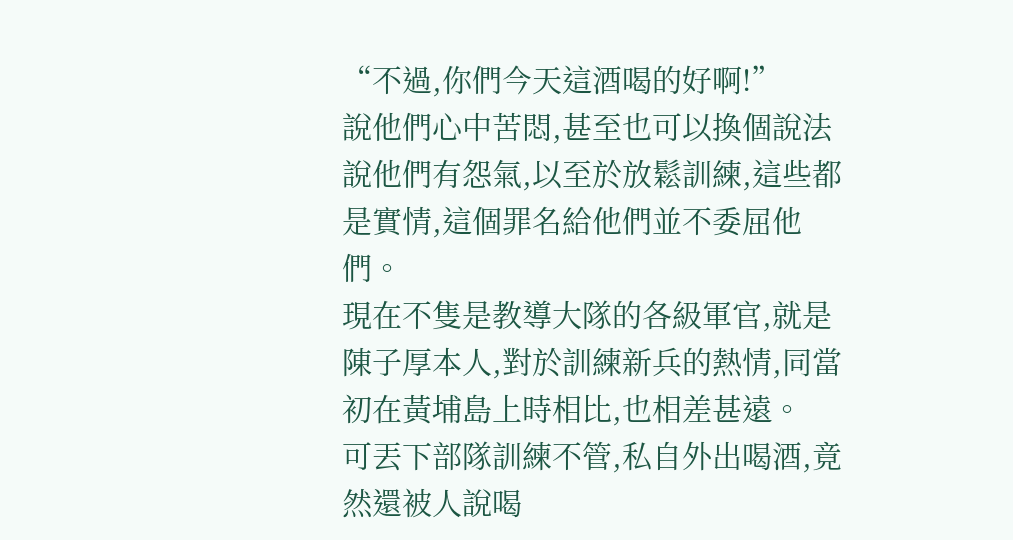“不過,你們今天這酒喝的好啊!”
說他們心中苦悶,甚至也可以換個說法說他們有怨氣,以至於放鬆訓練,這些都是實情,這個罪名給他們並不委屈他們。
現在不隻是教導大隊的各級軍官,就是陳子厚本人,對於訓練新兵的熱情,同當初在黃埔島上時相比,也相差甚遠。
可丟下部隊訓練不管,私自外出喝酒,竟然還被人說喝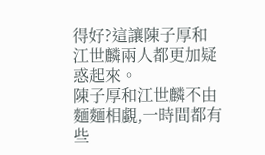得好?這讓陳子厚和江世麟兩人都更加疑惑起來。
陳子厚和江世麟不由麵麵相覷,一時間都有些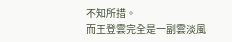不知所措。
而王登雲完全是一副雲淡風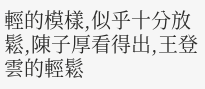輕的模樣,似乎十分放鬆,陳子厚看得出,王登雲的輕鬆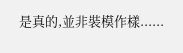是真的,並非裝模作樣......